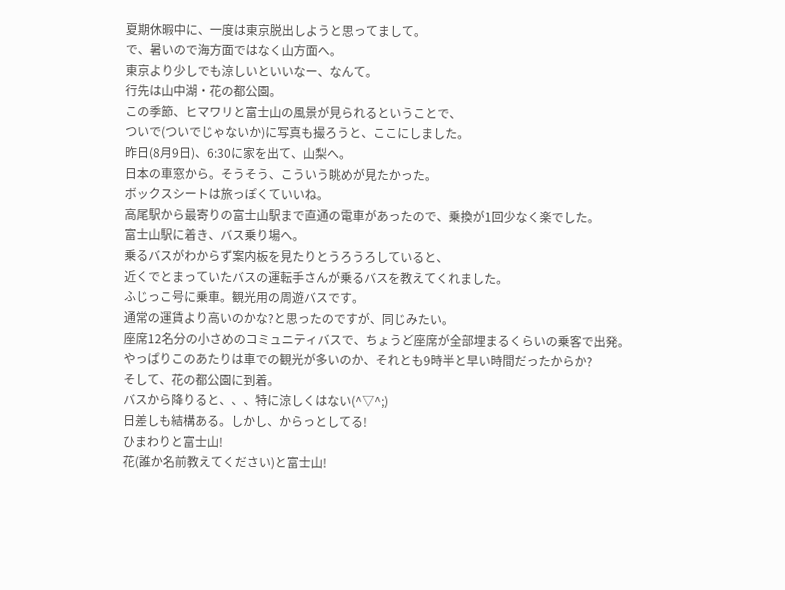夏期休暇中に、一度は東京脱出しようと思ってまして。
で、暑いので海方面ではなく山方面へ。
東京より少しでも涼しいといいなー、なんて。
行先は山中湖・花の都公園。
この季節、ヒマワリと富士山の風景が見られるということで、
ついで(ついでじゃないか)に写真も撮ろうと、ここにしました。
昨日(8月9日)、6:30に家を出て、山梨へ。
日本の車窓から。そうそう、こういう眺めが見たかった。
ボックスシートは旅っぽくていいね。
高尾駅から最寄りの富士山駅まで直通の電車があったので、乗換が1回少なく楽でした。
富士山駅に着き、バス乗り場へ。
乗るバスがわからず案内板を見たりとうろうろしていると、
近くでとまっていたバスの運転手さんが乗るバスを教えてくれました。
ふじっこ号に乗車。観光用の周遊バスです。
通常の運賃より高いのかな?と思ったのですが、同じみたい。
座席12名分の小さめのコミュニティバスで、ちょうど座席が全部埋まるくらいの乗客で出発。
やっぱりこのあたりは車での観光が多いのか、それとも9時半と早い時間だったからか?
そして、花の都公園に到着。
バスから降りると、、、特に涼しくはない(^▽^;)
日差しも結構ある。しかし、からっとしてる!
ひまわりと富士山!
花(誰か名前教えてください)と富士山!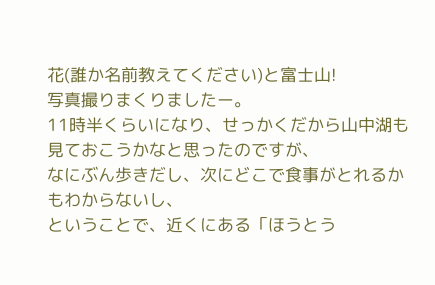花(誰か名前教えてください)と富士山!
写真撮りまくりましたー。
11時半くらいになり、せっかくだから山中湖も見ておこうかなと思ったのですが、
なにぶん歩きだし、次にどこで食事がとれるかもわからないし、
ということで、近くにある「ほうとう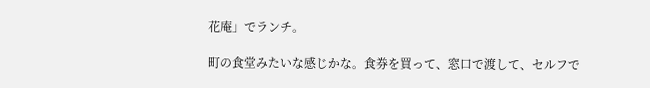花庵」でランチ。

町の食堂みたいな感じかな。食券を買って、窓口で渡して、セルフで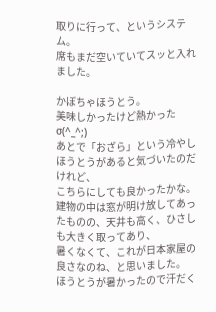取りに行って、というシステム。
席もまだ空いていてスッと入れました。

かぼちゃほうとう。
美味しかったけど熱かったσ(^_^;)
あとで「おざら」という冷やしほうとうがあると気づいたのだけれど、
こちらにしても良かったかな。
建物の中は窓が明け放してあったものの、天井も高く、ひさしも大きく取ってあり、
暑くなくて、これが日本家屋の良さなのね、と思いました。
ほうとうが暑かったので汗だく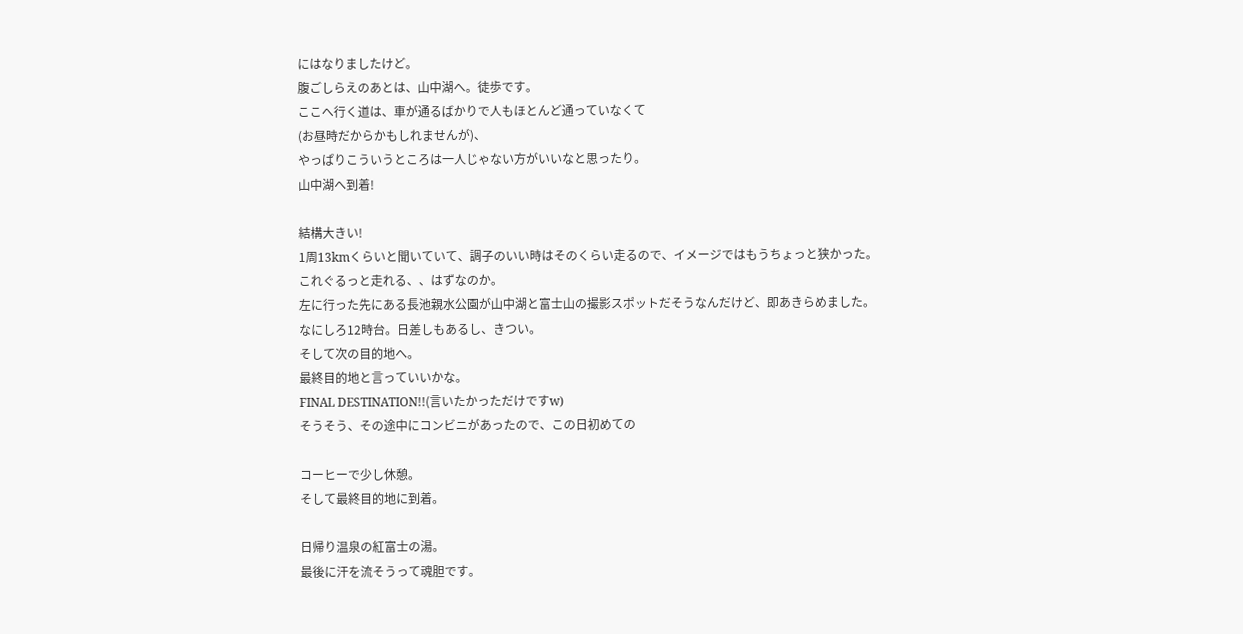にはなりましたけど。
腹ごしらえのあとは、山中湖へ。徒歩です。
ここへ行く道は、車が通るばかりで人もほとんど通っていなくて
(お昼時だからかもしれませんが)、
やっぱりこういうところは一人じゃない方がいいなと思ったり。
山中湖へ到着!

結構大きい!
1周13kmくらいと聞いていて、調子のいい時はそのくらい走るので、イメージではもうちょっと狭かった。
これぐるっと走れる、、はずなのか。
左に行った先にある長池親水公園が山中湖と富士山の撮影スポットだそうなんだけど、即あきらめました。
なにしろ12時台。日差しもあるし、きつい。
そして次の目的地へ。
最終目的地と言っていいかな。
FINAL DESTINATION!!(言いたかっただけですw)
そうそう、その途中にコンビニがあったので、この日初めての

コーヒーで少し休憩。
そして最終目的地に到着。

日帰り温泉の紅富士の湯。
最後に汗を流そうって魂胆です。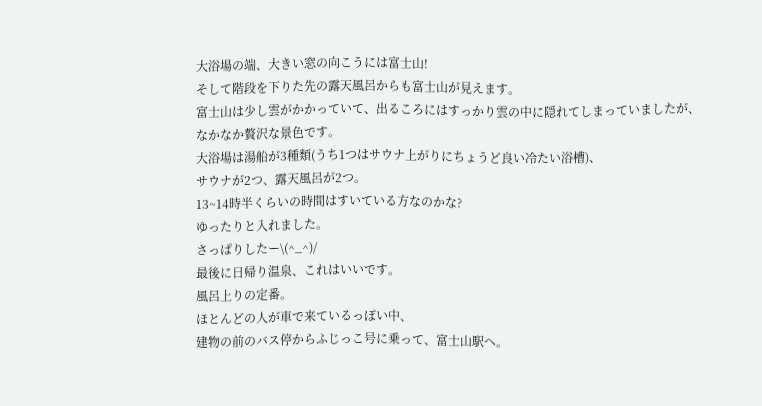大浴場の端、大きい窓の向こうには富士山!
そして階段を下りた先の露天風呂からも富士山が見えます。
富士山は少し雲がかかっていて、出るころにはすっかり雲の中に隠れてしまっていましたが、
なかなか贅沢な景色です。
大浴場は湯船が3種類(うち1つはサウナ上がりにちょうど良い冷たい浴槽)、
サウナが2つ、露天風呂が2つ。
13~14時半くらいの時間はすいている方なのかな?
ゆったりと入れました。
さっぱりしたー\(^_^)/
最後に日帰り温泉、これはいいです。
風呂上りの定番。
ほとんどの人が車で来ているっぽい中、
建物の前のバス停からふじっこ号に乗って、富士山駅へ。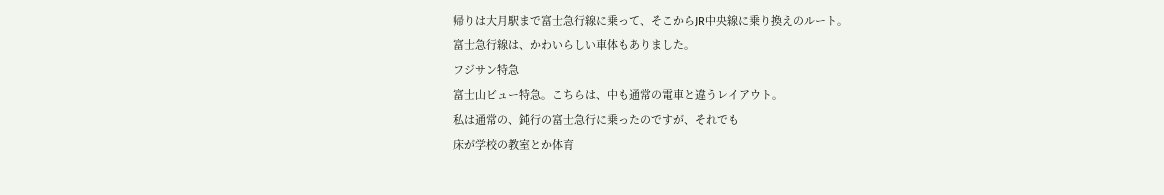帰りは大月駅まで富士急行線に乗って、そこからJR中央線に乗り換えのルート。
富士急行線は、かわいらしい車体もありました。
フジサン特急
富士山ビュー特急。こちらは、中も通常の電車と違うレイアウト。
私は通常の、鈍行の富士急行に乗ったのですが、それでも
床が学校の教室とか体育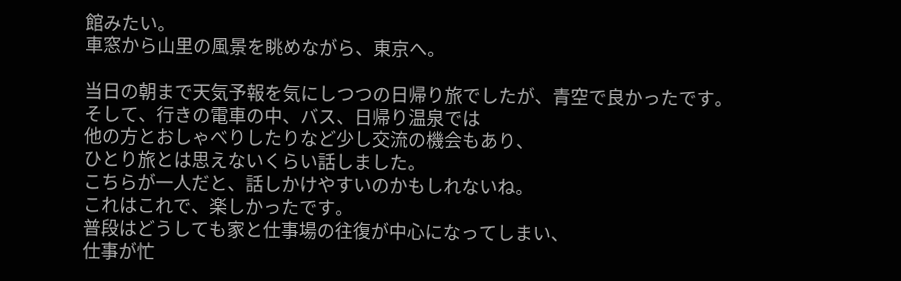館みたい。
車窓から山里の風景を眺めながら、東京へ。

当日の朝まで天気予報を気にしつつの日帰り旅でしたが、青空で良かったです。
そして、行きの電車の中、バス、日帰り温泉では
他の方とおしゃべりしたりなど少し交流の機会もあり、
ひとり旅とは思えないくらい話しました。
こちらが一人だと、話しかけやすいのかもしれないね。
これはこれで、楽しかったです。
普段はどうしても家と仕事場の往復が中心になってしまい、
仕事が忙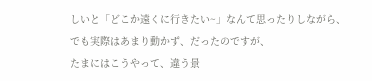しいと「どこか遠くに行きたい~」なんて思ったりしながら、
でも実際はあまり動かず、だったのですが、
たまにはこうやって、違う景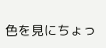色を見にちょっ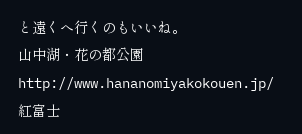と遠くへ行くのもいいね。
山中湖・花の都公園
http://www.hananomiyakokouen.jp/
紅富士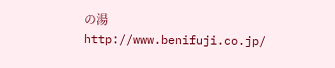の湯
http://www.benifuji.co.jp/